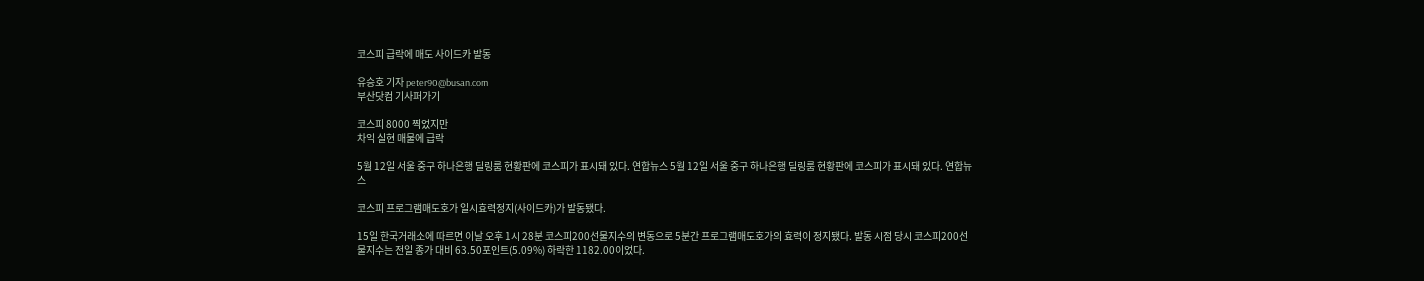코스피 급락에 매도 사이드카 발동

유승호 기자 peter90@busan.com
부산닷컴 기사퍼가기

코스피 8000 찍었지만
차익 실현 매물에 급락

5월 12일 서울 중구 하나은행 딜링룸 현황판에 코스피가 표시돼 있다. 연합뉴스 5월 12일 서울 중구 하나은행 딜링룸 현황판에 코스피가 표시돼 있다. 연합뉴스

코스피 프로그램매도호가 일시효력정지(사이드카)가 발동됐다.

15일 한국거래소에 따르면 이날 오후 1시 28분 코스피200선물지수의 변동으로 5분간 프로그램매도호가의 효력이 정지됐다. 발동 시점 당시 코스피200선물지수는 전일 종가 대비 63.50포인트(5.09%) 하락한 1182.00이었다.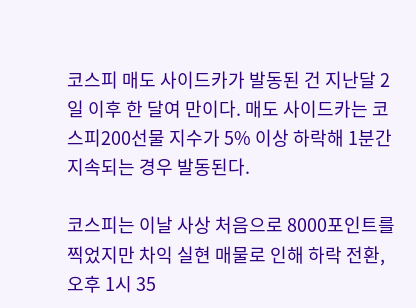코스피 매도 사이드카가 발동된 건 지난달 2일 이후 한 달여 만이다. 매도 사이드카는 코스피200선물 지수가 5% 이상 하락해 1분간 지속되는 경우 발동된다.

코스피는 이날 사상 처음으로 8000포인트를 찍었지만 차익 실현 매물로 인해 하락 전환, 오후 1시 35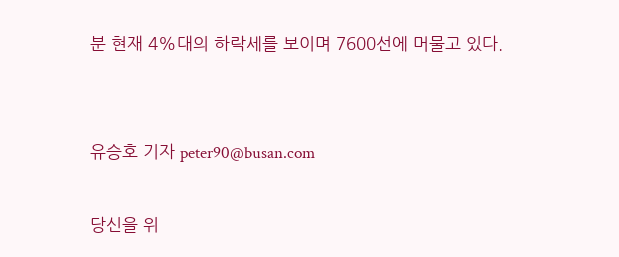분 현재 4%대의 하락세를 보이며 7600선에 머물고 있다.


유승호 기자 peter90@busan.com

당신을 위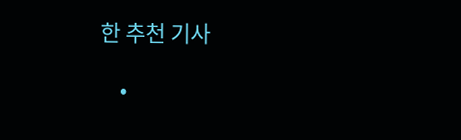한 추천 기사

    •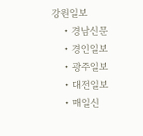강원일보
    • 경남신문
    • 경인일보
    • 광주일보
    • 대전일보
    • 매일신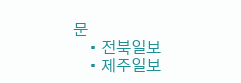문
    • 전북일보
    • 제주일보